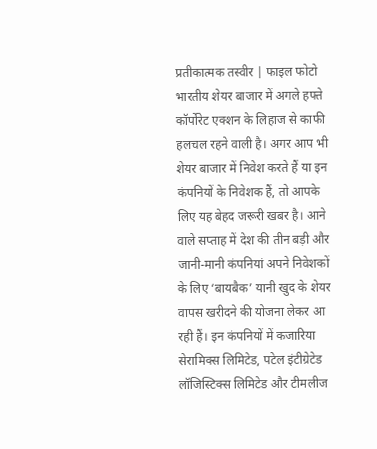प्रतीकात्मक तस्वीर | फाइल फोटो
भारतीय शेयर बाजार में अगले हफ्ते कॉर्पोरेट एक्शन के लिहाज से काफी हलचल रहने वाली है। अगर आप भी शेयर बाजार में निवेश करते हैं या इन कंपनियों के निवेशक हैं, तो आपके लिए यह बेहद जरूरी खबर है। आने वाले सप्ताह में देश की तीन बड़ी और जानी-मानी कंपनियां अपने निवेशकों के लिए ‘बायबैक’ यानी खुद के शेयर वापस खरीदने की योजना लेकर आ रही हैं। इन कंपनियों में कजारिया सेरामिक्स लिमिटेड, पटेल इंटीग्रेटेड लॉजिस्टिक्स लिमिटेड और टीमलीज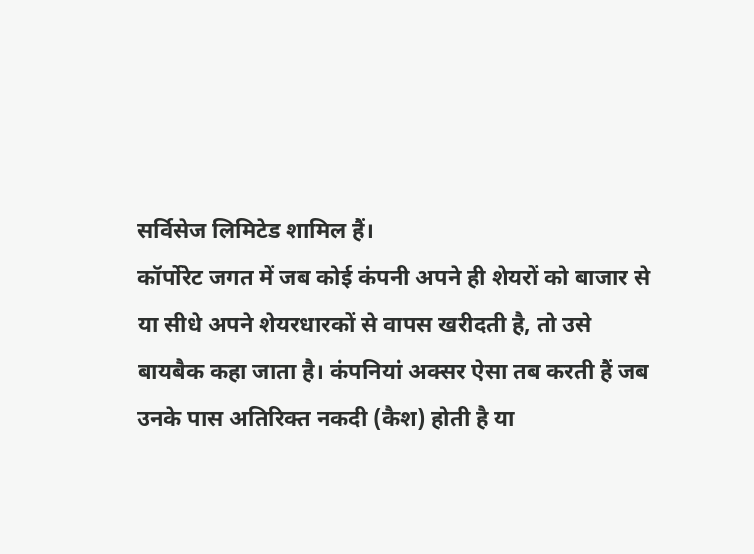सर्विसेज लिमिटेड शामिल हैं।
कॉर्पोरेट जगत में जब कोई कंपनी अपने ही शेयरों को बाजार से या सीधे अपने शेयरधारकों से वापस खरीदती है, तो उसे बायबैक कहा जाता है। कंपनियां अक्सर ऐसा तब करती हैं जब उनके पास अतिरिक्त नकदी (कैश) होती है या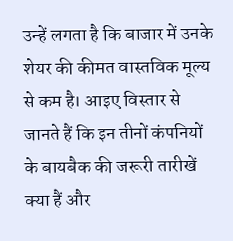उन्हें लगता है कि बाजार में उनके शेयर की कीमत वास्तविक मूल्य से कम है। आइए विस्तार से जानते हैं कि इन तीनों कंपनियों के बायबैक की जरूरी तारीखें क्या हैं और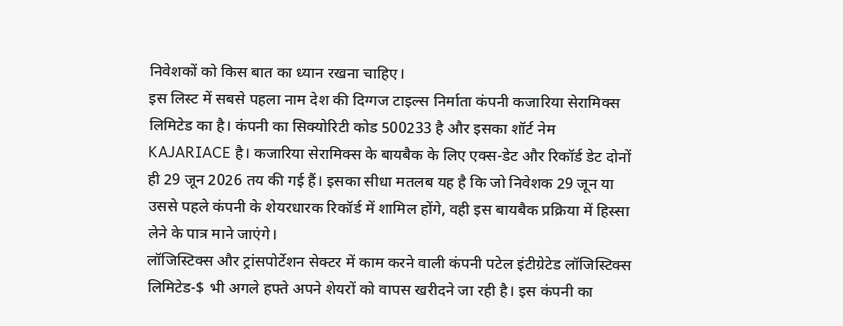निवेशकों को किस बात का ध्यान रखना चाहिए।
इस लिस्ट में सबसे पहला नाम देश की दिग्गज टाइल्स निर्माता कंपनी कजारिया सेरामिक्स लिमिटेड का है। कंपनी का सिक्योरिटी कोड 500233 है और इसका शॉर्ट नेम KAJARIACE है। कजारिया सेरामिक्स के बायबैक के लिए एक्स-डेट और रिकॉर्ड डेट दोनों ही 29 जून 2026 तय की गई हैं। इसका सीधा मतलब यह है कि जो निवेशक 29 जून या उससे पहले कंपनी के शेयरधारक रिकॉर्ड में शामिल होंगे, वही इस बायबैक प्रक्रिया में हिस्सा लेने के पात्र माने जाएंगे।
लॉजिस्टिक्स और ट्रांसपोर्टेशन सेक्टर में काम करने वाली कंपनी पटेल इंटीग्रेटेड लॉजिस्टिक्स लिमिटेड-$ भी अगले हफ्ते अपने शेयरों को वापस खरीदने जा रही है। इस कंपनी का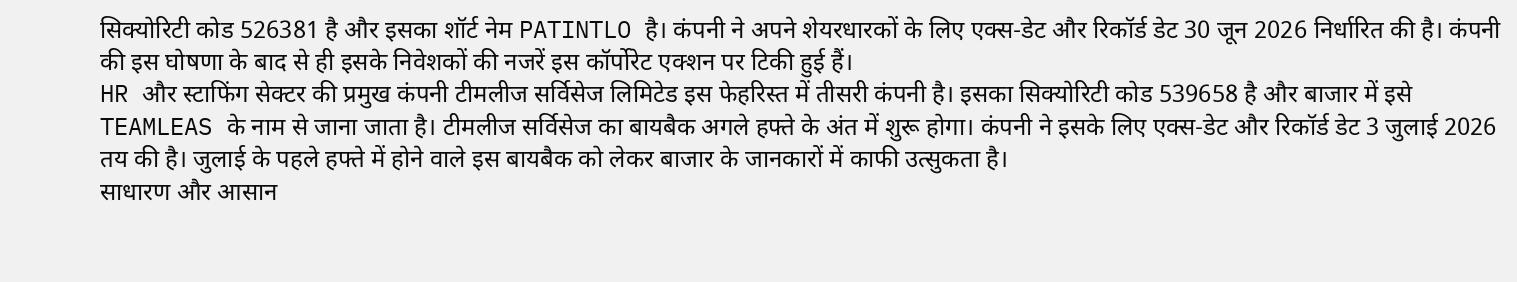सिक्योरिटी कोड 526381 है और इसका शॉर्ट नेम PATINTLO है। कंपनी ने अपने शेयरधारकों के लिए एक्स-डेट और रिकॉर्ड डेट 30 जून 2026 निर्धारित की है। कंपनी की इस घोषणा के बाद से ही इसके निवेशकों की नजरें इस कॉर्पोरेट एक्शन पर टिकी हुई हैं।
HR और स्टाफिंग सेक्टर की प्रमुख कंपनी टीमलीज सर्विसेज लिमिटेड इस फेहरिस्त में तीसरी कंपनी है। इसका सिक्योरिटी कोड 539658 है और बाजार में इसे TEAMLEAS के नाम से जाना जाता है। टीमलीज सर्विसेज का बायबैक अगले हफ्ते के अंत में शुरू होगा। कंपनी ने इसके लिए एक्स-डेट और रिकॉर्ड डेट 3 जुलाई 2026 तय की है। जुलाई के पहले हफ्ते में होने वाले इस बायबैक को लेकर बाजार के जानकारों में काफी उत्सुकता है।
साधारण और आसान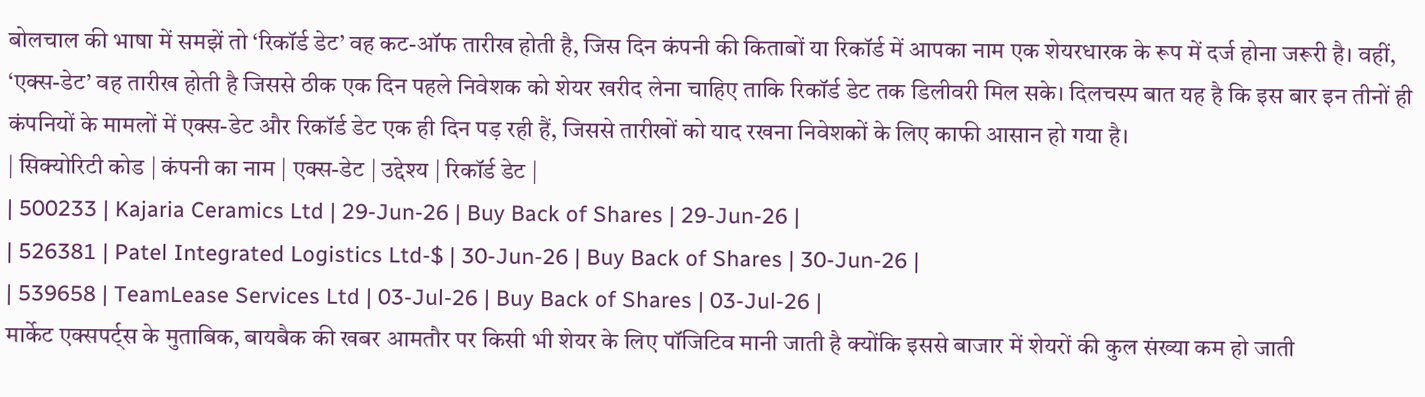बोलचाल की भाषा में समझें तो ‘रिकॉर्ड डेट’ वह कट-ऑफ तारीख होती है, जिस दिन कंपनी की किताबों या रिकॉर्ड में आपका नाम एक शेयरधारक के रूप में दर्ज होना जरूरी है। वहीं, ‘एक्स-डेट’ वह तारीख होती है जिससे ठीक एक दिन पहले निवेशक को शेयर खरीद लेना चाहिए ताकि रिकॉर्ड डेट तक डिलीवरी मिल सके। दिलचस्प बात यह है कि इस बार इन तीनों ही कंपनियों के मामलों में एक्स-डेट और रिकॉर्ड डेट एक ही दिन पड़ रही हैं, जिससे तारीखों को याद रखना निवेशकों के लिए काफी आसान हो गया है।
| सिक्योरिटी कोड | कंपनी का नाम | एक्स-डेट | उद्देश्य | रिकॉर्ड डेट |
| 500233 | Kajaria Ceramics Ltd | 29-Jun-26 | Buy Back of Shares | 29-Jun-26 |
| 526381 | Patel Integrated Logistics Ltd-$ | 30-Jun-26 | Buy Back of Shares | 30-Jun-26 |
| 539658 | TeamLease Services Ltd | 03-Jul-26 | Buy Back of Shares | 03-Jul-26 |
मार्केट एक्सपर्ट्स के मुताबिक, बायबैक की खबर आमतौर पर किसी भी शेयर के लिए पॉजिटिव मानी जाती है क्योंकि इससे बाजार में शेयरों की कुल संख्या कम हो जाती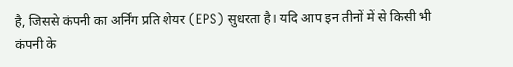है, जिससे कंपनी का अर्निंग प्रति शेयर (EPS) सुधरता है। यदि आप इन तीनों में से किसी भी कंपनी के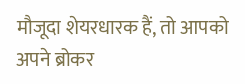मौजूदा शेयरधारक हैं, तो आपको अपने ब्रोकर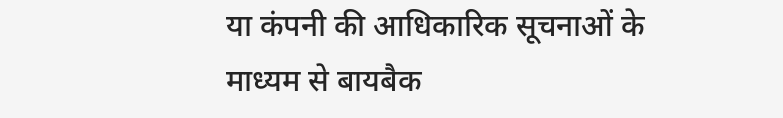या कंपनी की आधिकारिक सूचनाओं के माध्यम से बायबैक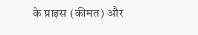के प्राइस (कीमत) और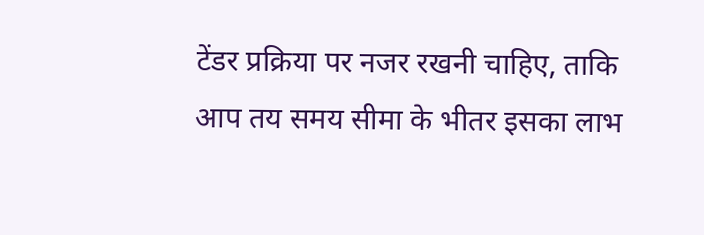टेंडर प्रक्रिया पर नजर रखनी चाहिए, ताकि आप तय समय सीमा के भीतर इसका लाभ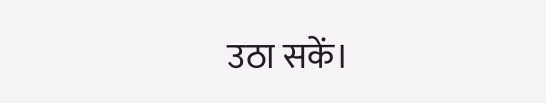उठा सकें।